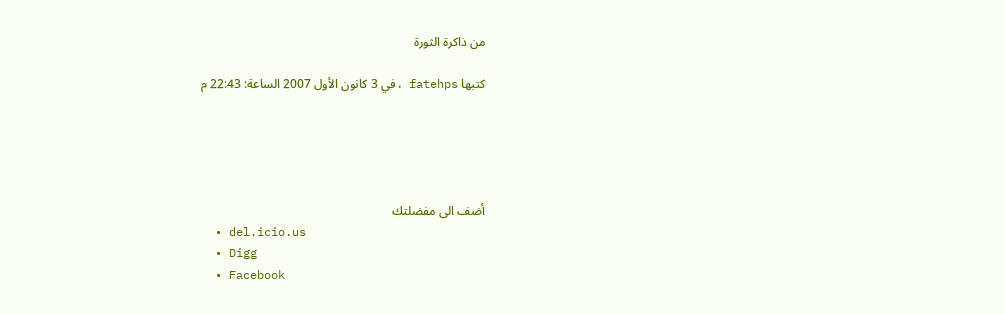من ذاكرة الثورة

كتبها fatehps ، في 3 كانون الأول 2007 الساعة: 22:43 م





أضف الى مفضلتك
  • del.icio.us
  • Digg
  • Facebook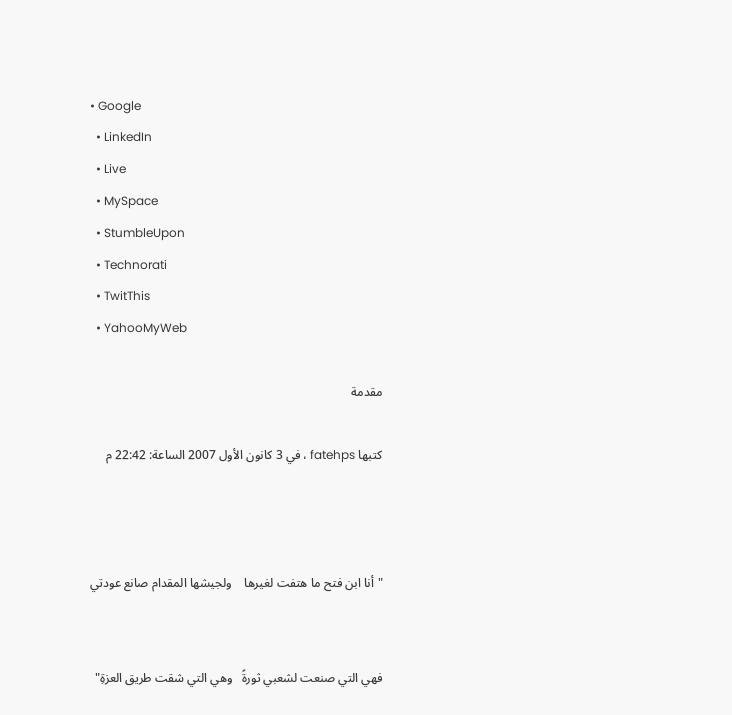• Google
  • LinkedIn
  • Live
  • MySpace
  • StumbleUpon
  • Technorati
  • TwitThis
  • YahooMyWeb

مقدمة

كتبها fatehps ، في 3 كانون الأول 2007 الساعة: 22:42 م



"أنا ابن فتح ما هتفت لغيرها    ولجيشها المقدام صانع عودتي


فهي التي صنعت لشعبي ثورةً   وهي التي شقت طريق العزةِ"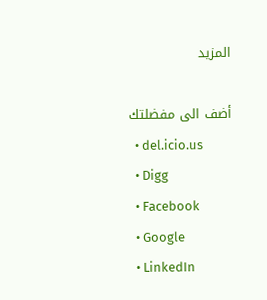المزيد

أضف الى مفضلتك
  • del.icio.us
  • Digg
  • Facebook
  • Google
  • LinkedIn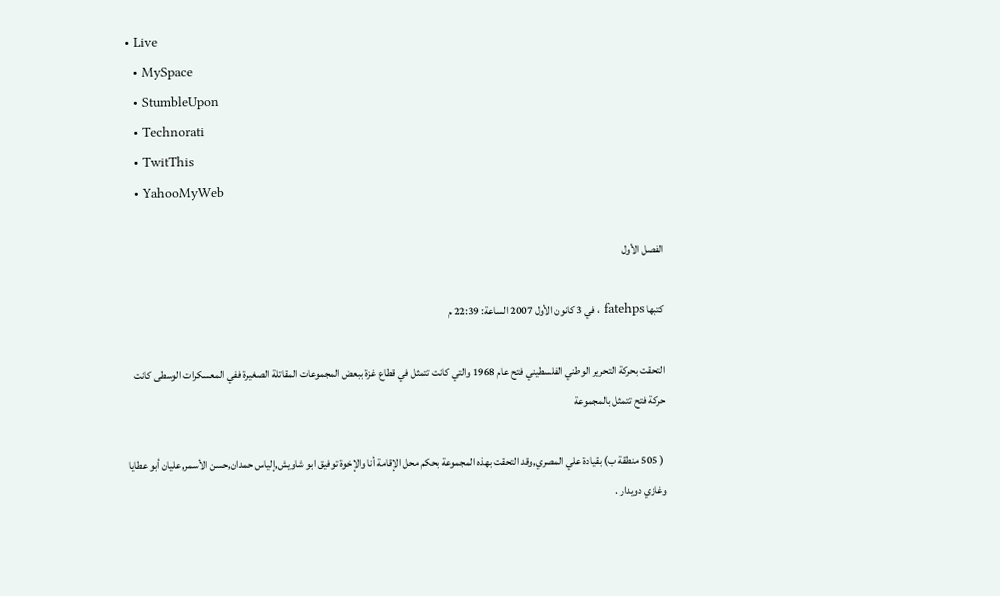• Live
  • MySpace
  • StumbleUpon
  • Technorati
  • TwitThis
  • YahooMyWeb

الفصل الأول

كتبها fatehps ، في 3 كانون الأول 2007 الساعة: 22:39 م

التحقت بحركة التحرير الوطني الفلسطيني فتح عام 1968 والتي كانت تتمثل في قطاع غزة ببعض المجموعات المقاتلة الصغيرة ففي المعسكرات الوسطى كانت حركة فتح تتمثل بالمجموعة

 ( 505 منطقة ب) بقيادة علي المصري,وقد التحقت بهذه المجموعة بحكم محل الإقامة أنا والإخوة توفيق ابو شاويش,إلياس حمدان,حسن الأسمر,عليان أبو عطايا وغازي دويدار .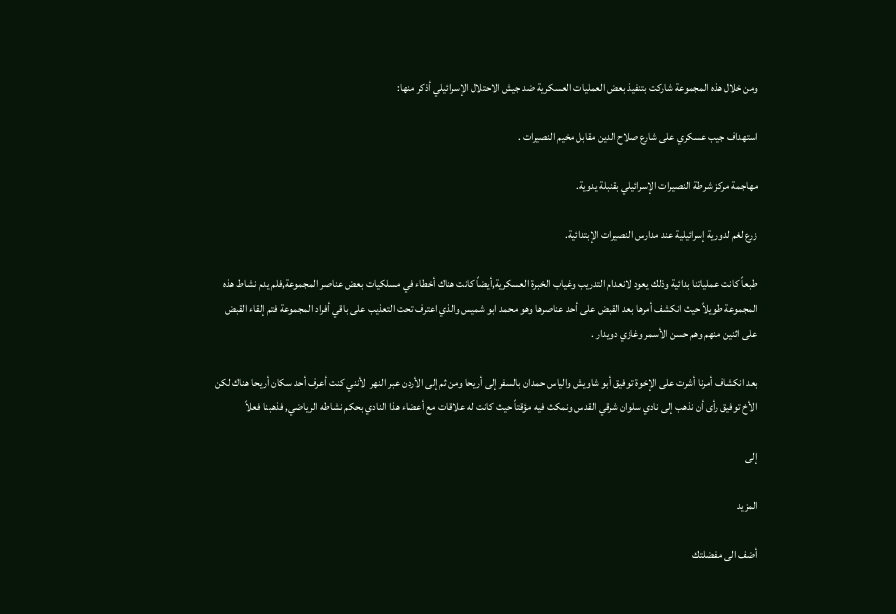ومن خلال هذه المجموعة شاركت بتنفيذ بعض العمليات العسكرية ضد جيش الاحتلال الإسرائيلي أذكر منها:

استهداف جيب عسكري على شارع صلاح الدين مقابل مخيم النصيرات .

مهاجمة مركز شرطة النصيرات الإسرائيلي بقنبلة يدوية.

زرع لغم لدورية إسرائيلية عند مدارس النصيرات الإبتدائية.

طبعاً كانت عملياتنا بدائية وذلك يعود لانعدام التدريب وغياب الخبرة العسكرية,أيضاً كانت هناك أخطاء في مسلكيات بعض عناصر المجموعة,فلم يدم نشاط هذه المجموعة طويلاً حيث انكشف أمرها بعد القبض على أحد عناصرها وهو محمد ابو شميس والذي اعترف تحت التعذيب على باقي أفراد المجموعة فتم إلقاء القبض على اثنين منهم وهم حسن الأسمر وغازي دويدار .

بعد انكشاف أمرنا أشرت على الإخوة توفيق أبو شاويش والياس حمدان بالسفر إلى أريحا ومن ثم إلى الأردن عبر النهر  لأنني كنت أعرف أحد سكان أريحا هناك لكن الأخ توفيق رأى أن نذهب إلى نادي سلوان شرقي القدس ونمكث فيه مؤقتاً حيث كانت له علاقات مع أعضاء هذا النادي بحكم نشاطه الرياضي, فذهبنا فعلاً

إلى

المزيد

أضف الى مفضلتك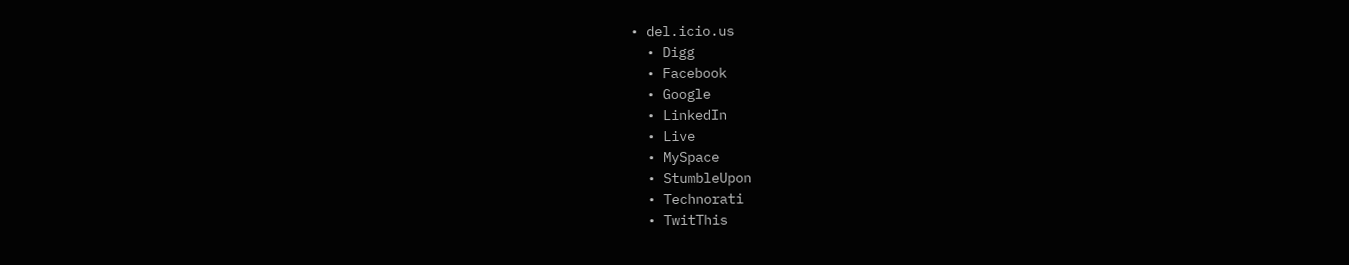• del.icio.us
  • Digg
  • Facebook
  • Google
  • LinkedIn
  • Live
  • MySpace
  • StumbleUpon
  • Technorati
  • TwitThis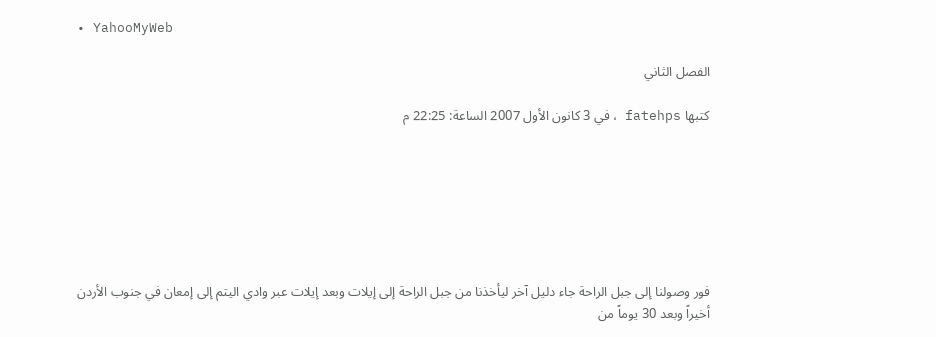• YahooMyWeb

الفصل الثاني

كتبها fatehps ، في 3 كانون الأول 2007 الساعة: 22:25 م







فور وصولنا إلى جبل الراحة جاء دليل آخر ليأخذنا من جبل الراحة إلى إيلات وبعد إيلات عبر وادي اليتم إلى إمعان في جنوب الأردن أخيراً وبعد 30 يوماً من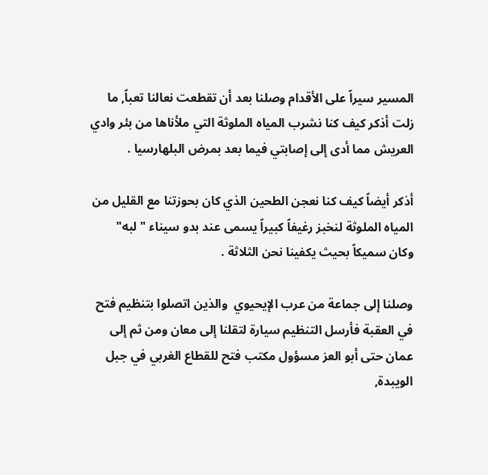المسير سيراً على الأقدام وصلنا بعد أن تقطعت نعالنا تعباً, ما زلت أذكر كيف كنا نشرب المياه الملوثة التي ملأناها من بئر وادي العريش مما أدى إلى إصابتي فيما بعد بمرض البلهارسيا .

أذكر أيضاً كيف كنا نعجن الطحين الذي كان بحوزتنا مع القليل من المياه الملوثة لنخبز رغيفاً كبيراً يسمى عند بدو سيناء " لبه" وكان سميكاً بحيث يكفينا نحن الثلاثة .

وصلنا إلى جماعة من عرب الإيحيوي  والذين اتصلوا بتنظيم فتح في العقبة فأرسل التنظيم سيارة لتقلنا إلى معان ومن ثم إلى عمان حتى أبو العز مسؤول مكتب فتح للقطاع الغربي في جبل الويبدة,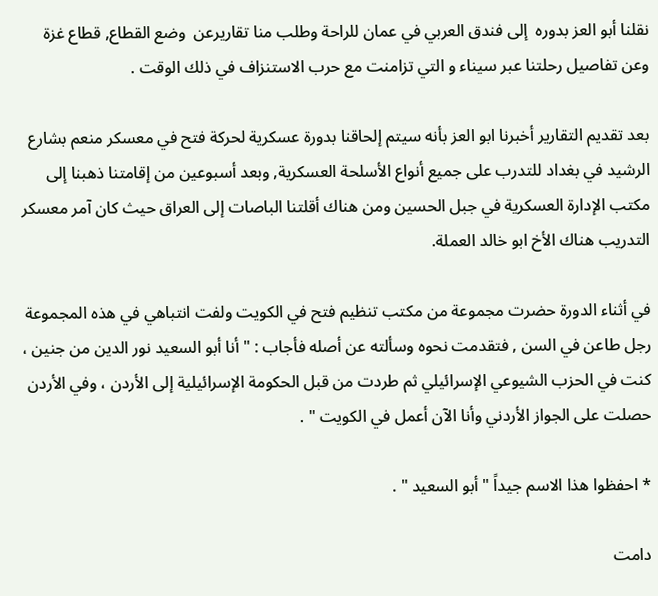نقلنا أبو العز بدوره  إلى فندق العربي في عمان للراحة وطلب منا تقاريرعن  وضع القطاع, قطاع غزة  وعن تفاصيل رحلتنا عبر سيناء و التي تزامنت مع حرب الاستنزاف في ذلك الوقت .

بعد تقديم التقارير أخبرنا ابو العز بأنه سيتم إلحاقنا بدورة عسكرية لحركة فتح في معسكر منعم بشارع الرشيد في بغداد للتدرب على جميع أنواع الأسلحة العسكرية, وبعد أسبوعين من إقامتنا ذهبنا إلى مكتب الإدارة العسكرية في جبل الحسين ومن هناك أقلتنا الباصات إلى العراق حيث كان آمر معسكر التدريب هناك الأخ ابو خالد العملة.

في أثناء الدورة حضرت مجموعة من مكتب تنظيم فتح في الكويت ولفت انتباهي في هذه المجموعة رجل طاعن في السن , فتقدمت نحوه وسألته عن أصله فأجاب : " أنا أبو السعيد نور الدين من جنين ، كنت في الحزب الشيوعي الإسرائيلي ثم طردت من قبل الحكومة الإسرائيلية إلى الأردن ، وفي الأردن حصلت على الجواز الأردني وأنا الآن أعمل في الكويت " .

* احفظوا هذا الاسم جيداً " أبو السعيد " .

دامت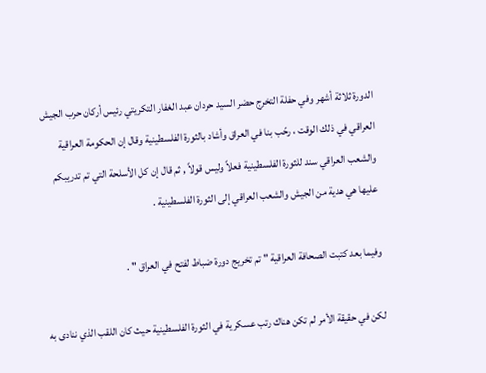الدورة ثلاثة أشهر وفي حفلة التخرج حضر السيد حردان عبد الغفار التكريتي رئيس أركان حرب الجيش العراقي في ذلك الوقت ، رحّب بنا في العراق وأشاد بالثورة الفلسطينية وقال إن الحكومة العراقية والشعب العراقي سند للثورة الفلسطينية فعلاً وليس قولاً , ثم قال إن كل الأسلحة التي تم تدريبكم عليها هي هدية من الجيش والشعب العراقي إلى الثورة الفلسطينية .

وفيما بعد كتبت الصحافة العراقية " تم تخريج دورة ضباط لفتح في العراق " .

لكن في حقيقة الأمر لم تكن هناك رتب عسكرية في الثورة الفلسطينية حيث كان اللقب الذي ننادى به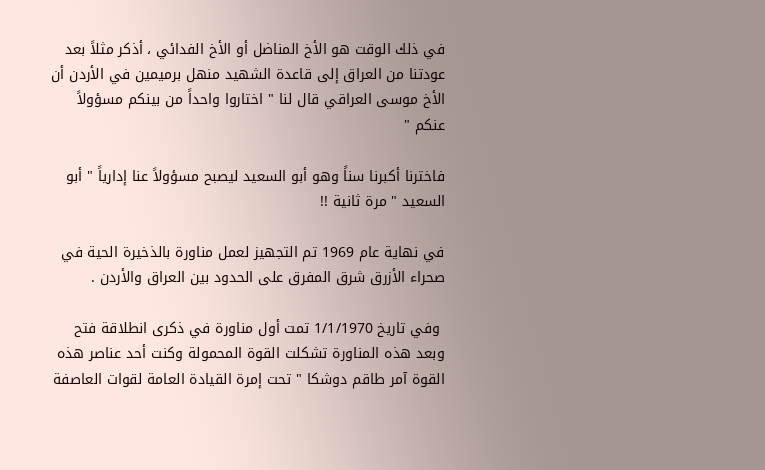في ذلك الوقت هو الأخ المناضل أو الأخ الفدائي ، أذكر مثلاً بعد عودتنا من العراق إلى قاعدة الشهيد منهل برميمين في الأردن أن الأخ موسى العراقي قال لنا " اختاروا واحداً من بينكم مسؤولاً عنكم "

فاخترنا أكبرنا سناً وهو أبو السعيد ليصبح مسؤولاً عنا إدارياً " أبو السعيد " مرة ثانية !!

في نهاية عام 1969 تم التجهيز لعمل مناورة بالذخيرة الحية في صحراء الأزرق شرق المفرق على الحدود بين العراق والأردن .

 وفي تاريخ 1/1/1970 تمت أول مناورة في ذكرى انطلاقة فتح وبعد هذه المناورة تشكلت القوة المحمولة وكنت أحد عناصر هذه القوة آمر طاقم دوشكا " تحت إمرة القيادة العامة لقوات العاصفة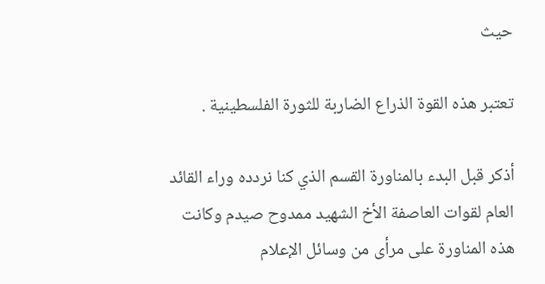حيث

تعتبر هذه القوة الذراع الضاربة للثورة الفلسطينية .

أذكر قبل البدء بالمناورة القسم الذي كنا نردده وراء القائد العام لقوات العاصفة الأخ الشهيد ممدوح صيدم وكانت هذه المناورة على مرأى من وسائل الإعلام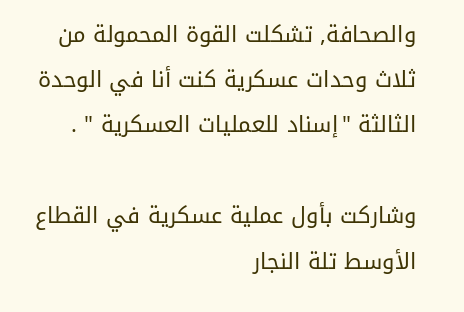والصحافة, تشكلت القوة المحمولة من ثلاث وحدات عسكرية كنت أنا في الوحدة الثالثة "إسناد للعمليات العسكرية " .

وشاركت بأول عملية عسكرية في القطاع الأوسط تلة النجار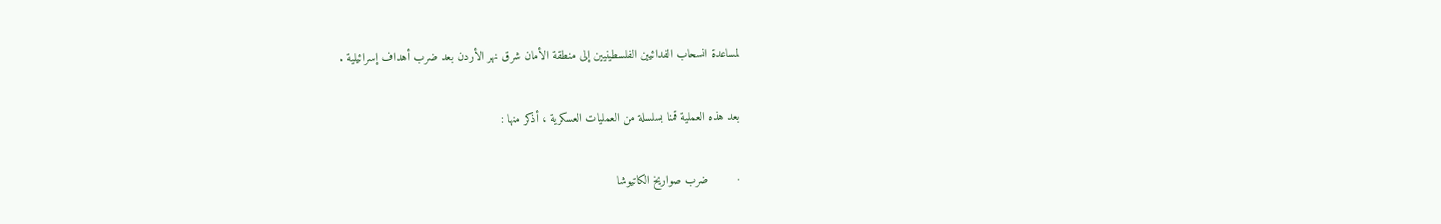لمساعدة انسحاب الفدائيين الفلسطينيين إلى منطقة الأمان شرق نهر الأردن بعد ضرب أهداف إسرائيلية .

بعد هذه العملية قمنا بسلسلة من العمليات العسكرية ، أذكر منها :

·        ضرب صواريخ الكاتيوشا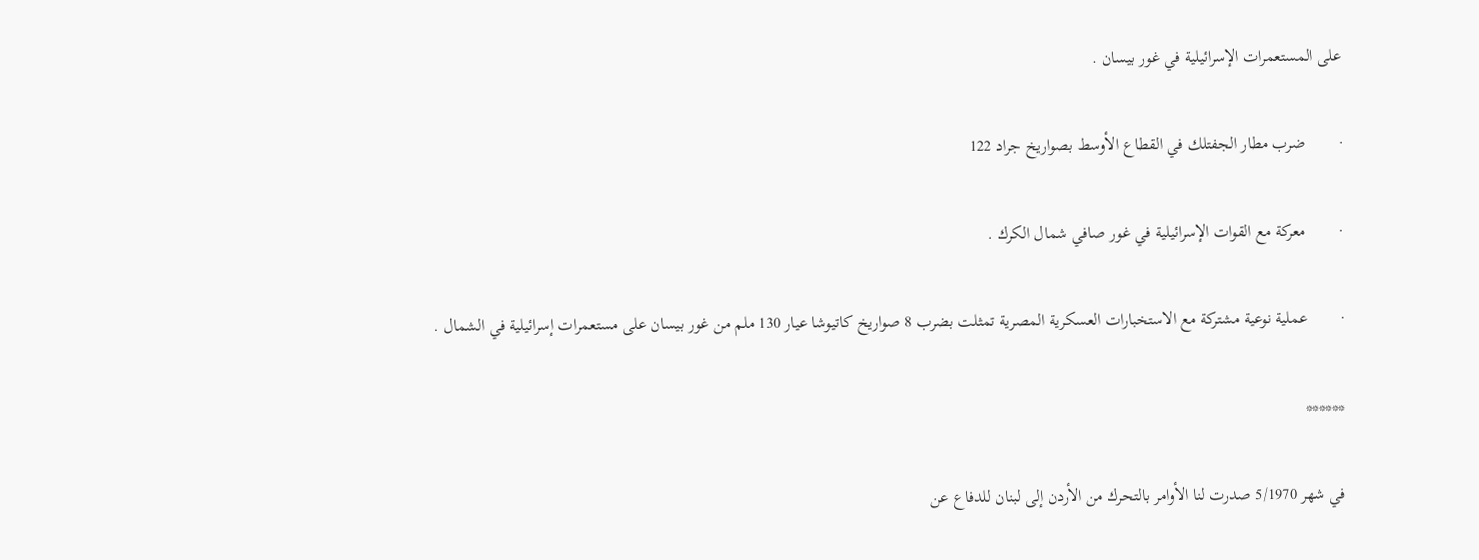على المستعمرات الإسرائيلية في غور بيسان .

·        ضرب مطار الجفتلك في القطاع الأوسط بصواريخ جراد 122

·        معركة مع القوات الإسرائيلية في غور صافي شمال الكرك .

·        عملية نوعية مشتركة مع الاستخبارات العسكرية المصرية تمثلت بضرب 8 صواريخ كاتيوشا عيار 130 ملم من غور بيسان على مستعمرات إسرائيلية في الشمال .

******

في شهر 5/1970 صدرت لنا الأوامر بالتحرك من الأردن إلى لبنان للدفاع عن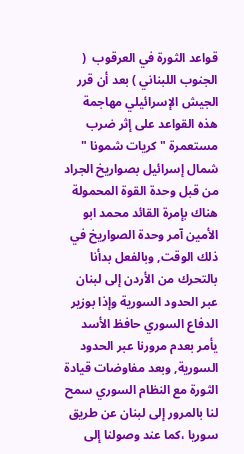قواعد الثورة في العرقوب  ( الجنوب اللبناني ) بعد أن قرر الجيش الإسرائيلي مهاجمة هذه القواعد على إثر ضرب مستعمرة " كريات شمونا " شمال إسرائيل بصواريخ الجراد من قبل وحدة القوة المحمولة هناك بإمرة القائد محمد ابو الأمين آمر وحدة الصواريخ في ذلك الوقت, وبالفعل بدأنا بالتحرك من الأردن إلى لبنان عبر الحدود السورية وإذا بوزير الدفاع السوري حافظ الأسد يأمر بعدم مرورنا عبر الحدود السورية, وبعد مفاوضات قيادة الثورة مع النظام السوري سمح لنا بالمرور إلى لبنان عن طريق سوريا ،كما عند وصولنا إلى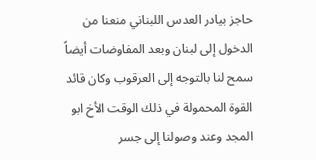حاجز بيادر العدس اللبناني منعنا من الدخول إلى لبنان وبعد المفاوضات أيضاً سمح لنا بالتوجه إلى العرقوب وكان قائد القوة المحمولة في ذلك الوقت الأخ ابو المجد وعند وصولنا إلى جسر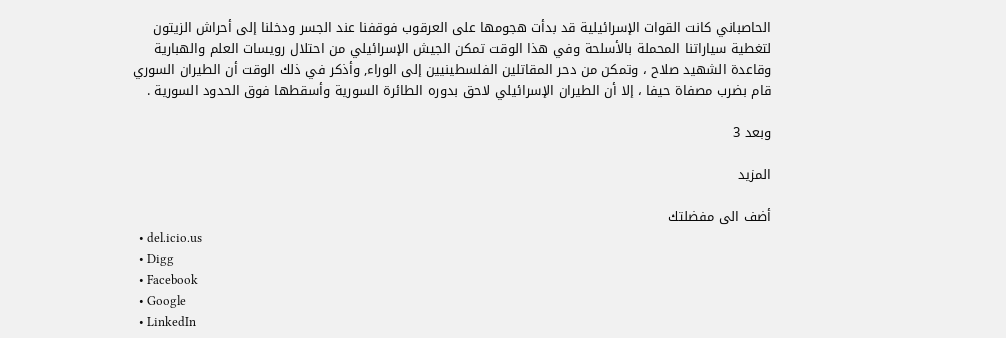الحاصباني كانت القوات الإسرائيلية قد بدأت هجومها على العرقوب فوقفنا عند الجسر ودخلنا إلى أحراش الزيتون لتغطية سياراتنا المحملة بالأسلحة وفي هذا الوقت تمكن الجيش الإسرائيلي من احتلال رويسات العلم والهبارية وقاعدة الشهيد صلاح ، وتمكن من دحر المقاتلين الفلسطينيين إلى الوراء, وأذكر في ذلك الوقت أن الطيران السوري قام بضرب مصفاة حيفا ، إلا أن الطيران الإسرائيلي لاحق بدوره الطائرة السورية وأسقطها فوق الحدود السورية .

وبعد 3

المزيد

أضف الى مفضلتك
  • del.icio.us
  • Digg
  • Facebook
  • Google
  • LinkedIn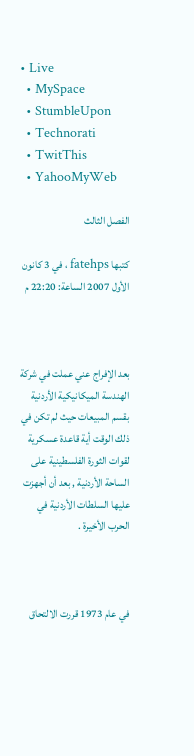• Live
  • MySpace
  • StumbleUpon
  • Technorati
  • TwitThis
  • YahooMyWeb

الفصل الثالث

كتبها fatehps ، في 3 كانون الأول 2007 الساعة: 22:20 م



بعد الإفراج عني عملت في شركة الهندسة الميكانيكية الأردنية بقسم المبيعات حيث لم تكن في ذلك الوقت أية قاعدة عسكرية لقوات الثورة الفلسطينية على الساحة الأردنية , بعد أن أجهزت عليها السلطات الأردنية في الحرب الأخيرة .



في عام 1973 قررت الالتحاق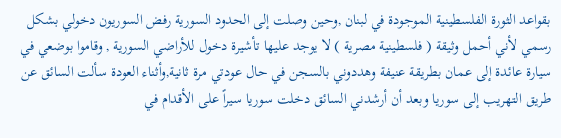بقواعد الثورة الفلسطينية الموجودة في لبنان ,وحين وصلت إلى الحدود السورية رفض السوريون دخولي بشكل رسمي لأني أحمل وثيقة ( فلسطينية مصرية ) لا يوجد عليها تأشيرة دخول للأراضي السورية , وقاموا بوضعي في سيارة عائدة إلى عمان بطريقة عنيفة وهددوني بالسجن في حال عودتي مرة ثانية,وأثناء العودة سألت السائق عن طريق التهريب إلى سوريا وبعد أن أرشدني السائق دخلت سوريا سيراً على الأقدام في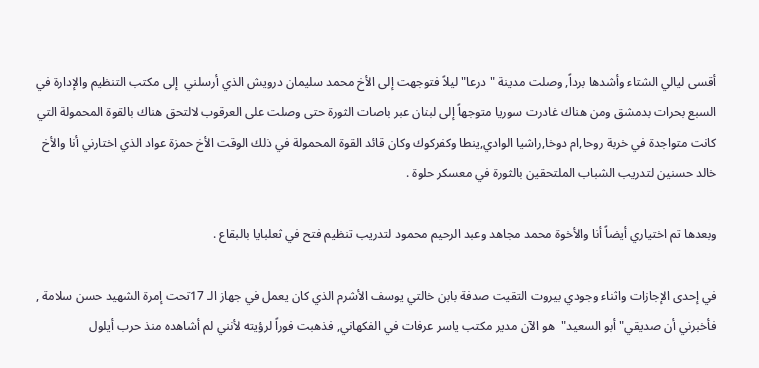أقسى ليالي الشتاء وأشدها برداً, وصلت مدينة "درعا" ليلاً فتوجهت إلى الأخ محمد سليمان درويش الذي أرسلني  إلى مكتب التنظيم والإدارة في السبع بحرات بدمشق ومن هناك غادرت سوريا متوجهاً إلى لبنان عبر باصات الثورة حتى وصلت على العرقوب لالتحق هناك بالقوة المحمولة التي كانت متواجدة في خربة روحا,ام دوخا,راشيا الوادي,ينطا وكفركوك وكان قائد القوة المحمولة في ذلك الوقت الأخ حمزة عواد الذي اختارني أنا والأخ خالد حسنين لتدريب الشباب الملتحقين بالثورة في معسكر حلوة .

وبعدها تم اختياري أيضاً أنا والأخوة محمد مجاهد وعبد الرحيم محمود لتدريب تنظيم فتح في ثعلبايا بالبقاع .

في إحدى الإجازات واثناء وجودي بيروت التقيت صدفة بابن خالتي يوسف الأشرم الذي كان يعمل في جهاز الـ 17تحت إمرة الشهيد حسن سلامة , فأخبرني أن صديقي" أبو السعيد"  هو الآن مدير مكتب ياسر عرفات في الفكهاني, فذهبت فوراً لرؤيته لأنني لم أشاهده منذ حرب أيلول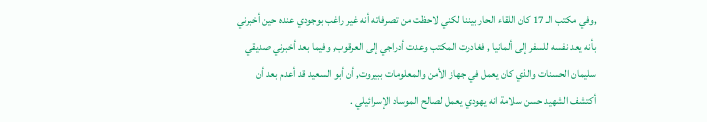,وفي مكتب الـ 17 كان اللقاء الحار بيننا لكني لاحظت من تصرفاته أنه غير راغب بوجودي عنده حين أخبرني بأنه يعد نفسه للسفر إلى ألمانيا , فغادرت المكتب وعدت أدراجي إلى العرقوب, وفيما بعد أخبرني صديقي سليمان الحسنات والذي كان يعمل في جهاز الأمن والمعلومات ببيروت, أن أبو السعيد قد أعدم بعد أن أكتشف الشهيد حسن سلامة انه يهودي يعمل لصالح الموساد الإسرائيلي .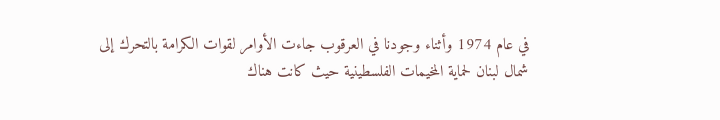في عام 1974 وأثناء وجودنا في العرقوب جاءت الأوامر لقوات الكرامة بالتحرك إلى شمال لبنان لحماية المخيمات الفلسطينية حيث كانت هناك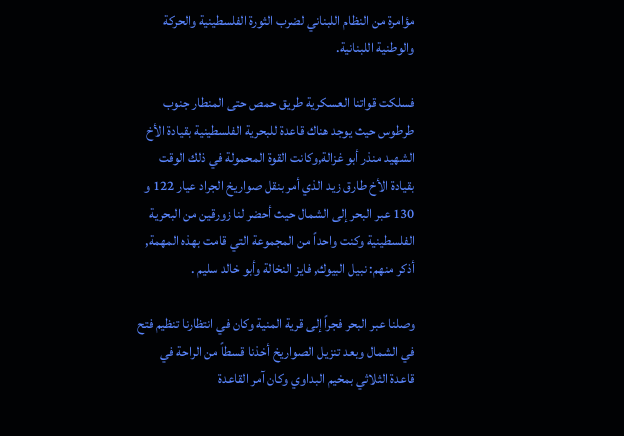مؤامرة من النظام اللبناني لضرب الثورة الفلسطينية والحركة والوطنية اللبنانية.

فسلكت قواتنا العسكرية طريق حمص حتى المنطار جنوب طرطوس حيث يوجد هناك قاعدة للبحرية الفلسطينية بقيادة الأخ الشهيد منذر أبو غزالة,وكانت القوة المحمولة في ذلك الوقت بقيادة الأخ طارق زيد الذي أمر بنقل صواريخ الجراد عيار 122 و 130 عبر البحر إلى الشمال حيث أحضر لنا زورقين من البحرية الفلسطينية وكنت واحداً من المجموعة التي قامت بهذه المهمة, أذكر منهم: نبيل البيوك, فايز النخالة وأبو خالد سليم .

وصلنا عبر البحر فجراً إلى قرية المنية وكان في انتظارنا تنظيم فتح في الشمال وبعد تنزيل الصواريخ أخذنا قسطاً من الراحة في قاعدة الثلاثي بمخيم البداوي وكان آمر القاعدة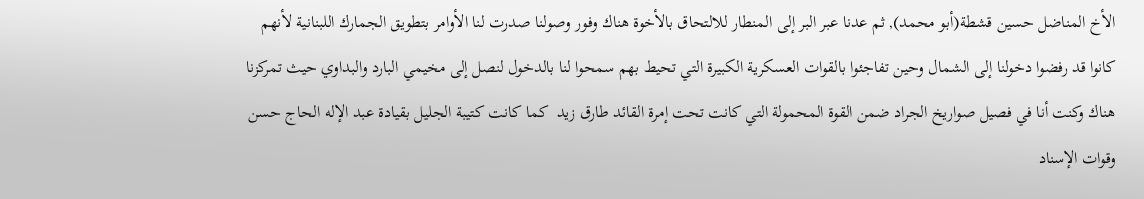الأخ المناضل حسين قشطة(أبو محمد), ثم عدنا عبر البر إلى المنطار للالتحاق بالأخوة هناك وفور وصولنا صدرت لنا الأوامر بتطويق الجمارك اللبنانية لأنهم كانوا قد رفضوا دخولنا إلى الشمال وحين تفاجئوا بالقوات العسكرية الكبيرة التي تحيط بهم سمحوا لنا بالدخول لنصل إلى مخيمي البارد والبداوي حيث تمركزنا هناك وكنت أنا في فصيل صواريخ الجراد ضمن القوة المحمولة التي كانت تحت إمرة القائد طارق زيد  كما كانت كتيبة الجليل بقيادة عبد الإله الحاج حسن وقوات الإسناد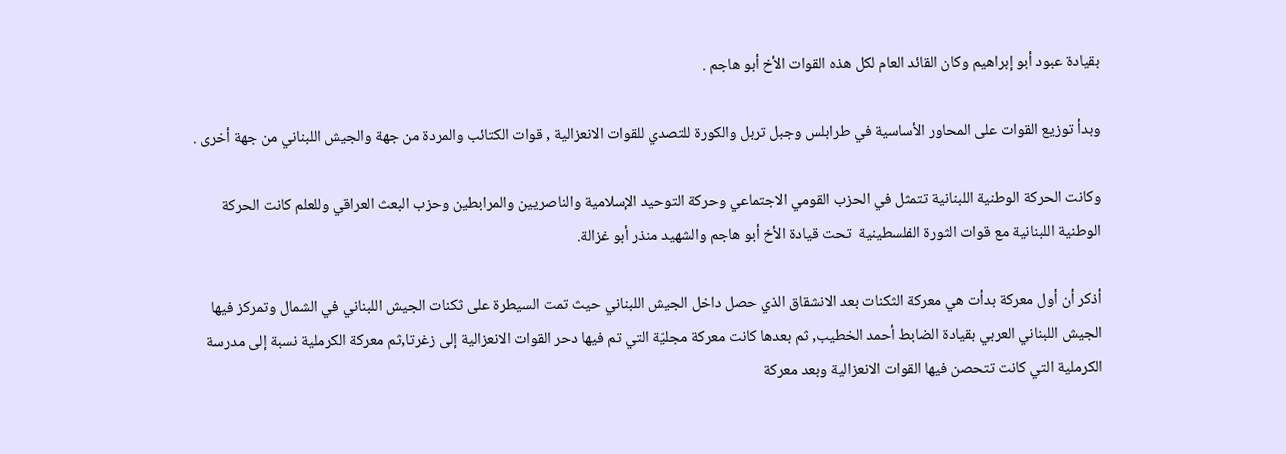بقيادة عبود أبو إبراهيم وكان القائد العام لكل هذه القوات الأخ أبو هاجم .

وبدأ توزيع القوات على المحاور الأساسية في طرابلس وجبل تربل والكورة للتصدي للقوات الانعزالية , قوات الكتائب والمردة من جهة والجيش اللبناني من جهة أخرى .

وكانت الحركة الوطنية اللبنانية تتمثل في الحزب القومي الاجتماعي وحركة التوحيد الإسلامية والناصريين والمرابطين وحزب البعث العراقي وللعلم كانت الحركة الوطنية اللبنانية مع قوات الثورة الفلسطينية  تحت قيادة الأخ أبو هاجم والشهيد منذر أبو غزالة.

أذكر أن أول معركة بدأت هي معركة الثكنات بعد الانشقاق الذي حصل داخل الجيش اللبناني حيث تمت السيطرة على ثكنات الجيش اللبناني في الشمال وتمركز فيها الجيش اللبناني العربي بقيادة الضابط أحمد الخطيب, ثم بعدها كانت معركة مجليّة التي تم فيها دحر القوات الانعزالية إلى زغرتا,ثم معركة الكرملية نسبة إلى مدرسة الكرملية التي كانت تتحصن فيها القوات الانعزالية وبعد معركة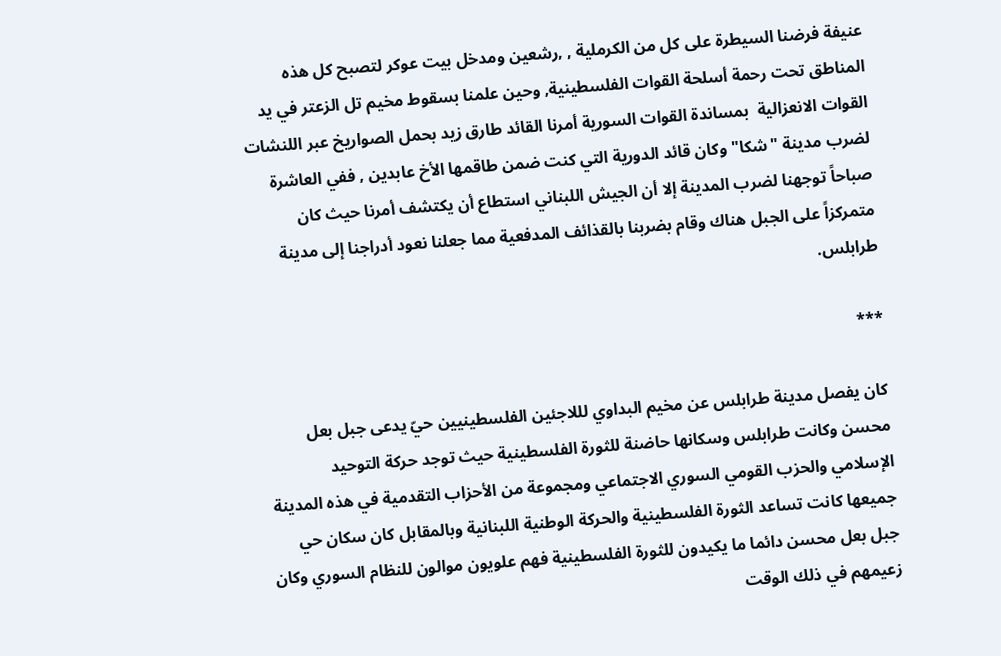عنيفة فرضنا السيطرة على كل من الكرملية , ,رشعين ومدخل بيت عوكر لتصبح كل هذه المناطق تحت رحمة أسلحة القوات الفلسطينية, وحين علمنا بسقوط مخيم تل الزعتر في يد القوات الانعزالية  بمساندة القوات السورية أمرنا القائد طارق زيد بحمل الصواريخ عبر اللنشات لضرب مدينة "شكا" وكان قائد الدورية التي كنت ضمن طاقمها الأخ عابدين , ففي العاشرة صباحاً توجهنا لضرب المدينة إلا أن الجيش اللبناني استطاع أن يكتشف أمرنا حيث كان متمركزاً على الجبل هناك وقام بضربنا بالقذائف المدفعية مما جعلنا نعود أدراجنا إلى مدينة طرابلس.

***

كان يفصل مدينة طرابلس عن مخيم البداوي لللاجئين الفلسطينيين حيّ يدعى جبل بعل محسن وكانت طرابلس وسكانها حاضنة للثورة الفلسطينية حيث توجد حركة التوحيد الإسلامي والحزب القومي السوري الاجتماعي ومجموعة من الأحزاب التقدمية في هذه المدينة جميعها كانت تساعد الثورة الفلسطينية والحركة الوطنية اللبنانية وبالمقابل كان سكان حي جبل بعل محسن دائما ما يكيدون للثورة الفلسطينية فهم علويون موالون للنظام السوري وكان زعيمهم في ذلك الوقت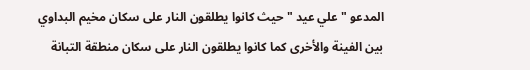المدعو " علي عيد " حيث كانوا يطلقون النار على سكان مخيم البداوي بين الفينة والأخرى كما كانوا يطلقون النار على سكان منطقة التبانة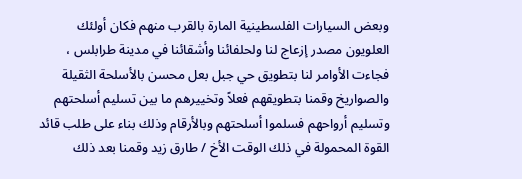وبعض السيارات الفلسطينية المارة بالقرب منهم فكان أولئك العلويون مصدر إزعاج لنا ولحلفائنا وأشقائنا في مدينة طرابلس ، فجاءت الأوامر لنا بتطويق حي جبل بعل محسن بالأسلحة الثقيلة والصواريخ وقمنا بتطويقهم فعلاً وتخييرهم ما بين تسليم أسلحتهم وتسليم أرواحهم فسلموا أسلحتهم وبالأرقام وذلك بناء على طلب قائد القوة المحمولة في ذلك الوقت الأخ / طارق زيد وقمنا بعد ذلك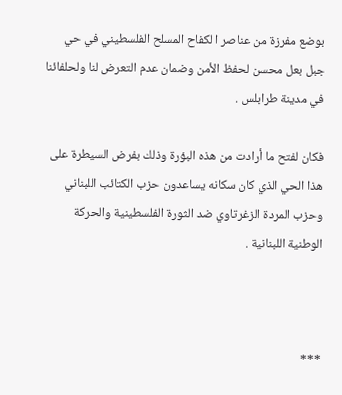بوضع مفرزة من عناصر ا لكفاح المسلح الفلسطيني في حي جبل بعل محسن لحفظ الأمن وضمان عدم التعرض لنا ولحلفائنا في مدينة طرابلس .

فكان لفتح ما أرادت من هذه البؤرة وذلك بفرض السيطرة على هذا الحي الذي كان سكانه يساعدون حزب الكتائب اللبناني وحزب المردة الزغرتاوي ضد الثورة الفلسطينية والحركة الوطنية اللبنانية .



***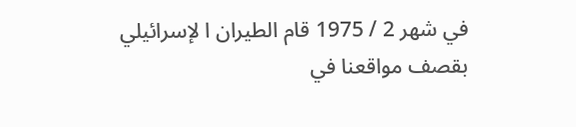في شهر 2 / 1975 قام الطيران ا لإسرائيلي بقصف مواقعنا في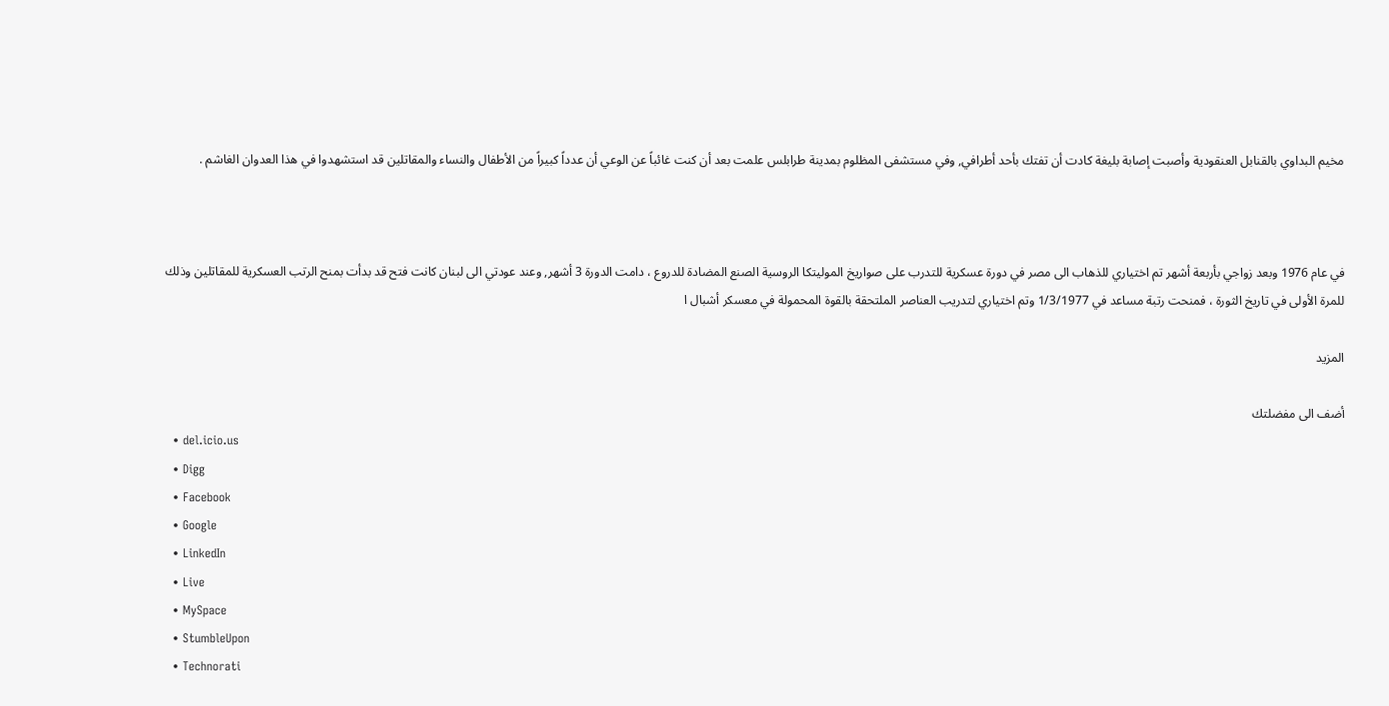مخيم البداوي بالقنابل العنقودية وأصبت إصابة بليغة كادت أن تفتك بأحد أطرافي, وفي مستشفى المظلوم بمدينة طرابلس علمت بعد أن كنت غائباً عن الوعي أن عدداً كبيراً من الأطفال والنساء والمقاتلين قد استشهدوا في هذا العدوان الغاشم .



في عام 1976 وبعد زواجي بأربعة أشهر تم اختياري للذهاب الى مصر في دورة عسكرية للتدرب على صواريخ الموليتكا الروسية الصنع المضادة للدروع ، دامت الدورة 3 أشهر, وعند عودتي الى لبنان كانت فتح قد بدأت بمنح الرتب العسكرية للمقاتلين وذلك للمرة الأولى في تاريخ الثورة ، فمنحت رتبة مساعد في 1/3/1977 وتم اختياري لتدريب العناصر الملتحقة بالقوة المحمولة في معسكر أشبال ا

المزيد

أضف الى مفضلتك
  • del.icio.us
  • Digg
  • Facebook
  • Google
  • LinkedIn
  • Live
  • MySpace
  • StumbleUpon
  • Technorati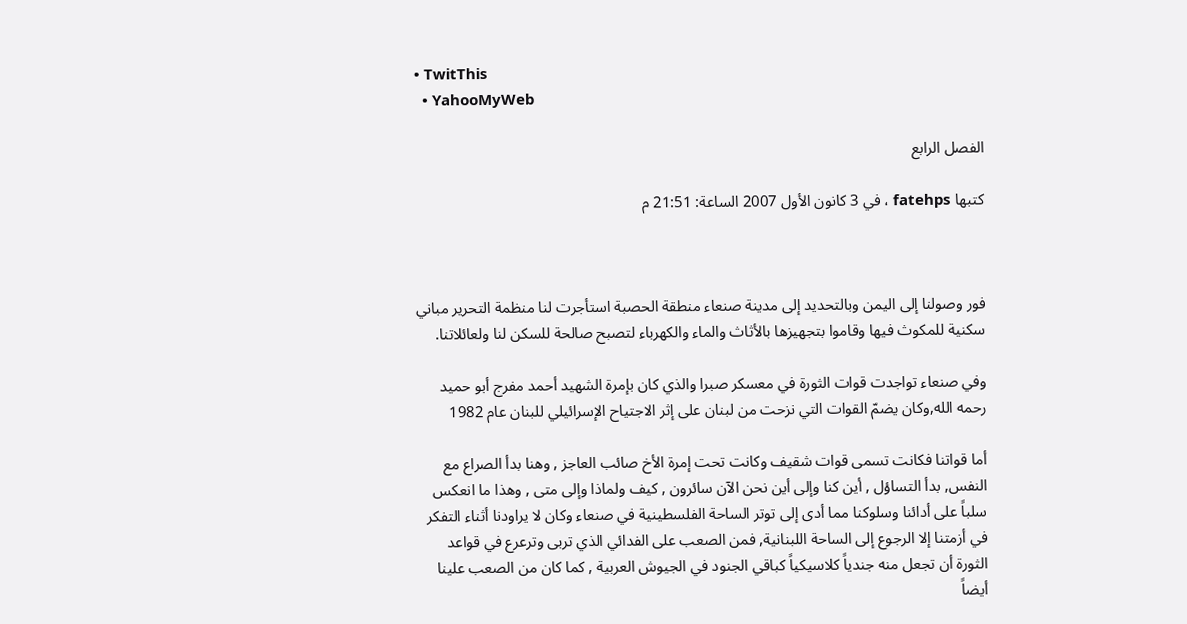• TwitThis
  • YahooMyWeb

الفصل الرابع

كتبها fatehps ، في 3 كانون الأول 2007 الساعة: 21:51 م



فور وصولنا إلى اليمن وبالتحديد إلى مدينة صنعاء منطقة الحصبة استأجرت لنا منظمة التحرير مباني سكنية للمكوث فيها وقاموا بتجهيزها بالأثاث والماء والكهرباء لتصبح صالحة للسكن لنا ولعائلاتنا.

وفي صنعاء تواجدت قوات الثورة في معسكر صبرا والذي كان بإمرة الشهيد أحمد مفرج أبو حميد رحمه الله,وكان يضمّ القوات التي نزحت من لبنان على إثر الاجتياح الإسرائيلي للبنان عام 1982

أما قواتنا فكانت تسمى قوات شقيف وكانت تحت إمرة الأخ صائب العاجز , وهنا بدأ الصراع مع النفس, بدأ التساؤل , أين كنا وإلى أين نحن الآن سائرون , كيف ولماذا وإلى متى , وهذا ما انعكس سلباً على أدائنا وسلوكنا مما أدى إلى توتر الساحة الفلسطينية في صنعاء وكان لا يراودنا أثناء التفكر في أزمتنا إلا الرجوع إلى الساحة اللبنانية, فمن الصعب على الفدائي الذي تربى وترعرع في قواعد  الثورة أن تجعل منه جندياً كلاسيكياً كباقي الجنود في الجيوش العربية , كما كان من الصعب علينا أيضاً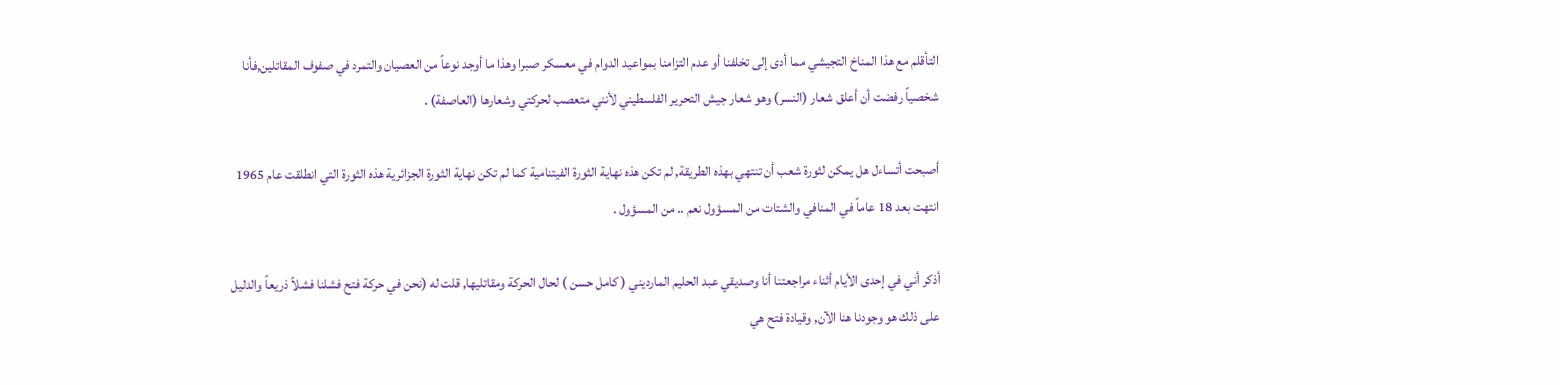التأقلم مع هذا المناخ التجيشي مما أدى إلى تخلفنا أو عدم التزامنا بمواعيد الدوام في معسكر صبرا وهذا ما أوجد نوعاً من العصيان والتمرد في صفوف المقاتلين,فأنا شخصياً رفضت أن أعلق شعار (النسر) وهو شعار جيش التحرير الفلسطيني لأنني متعصب لحركتي وشعارها (العاصفة) .

أصبحت أتساءل هل يمكن لثورة شعب أن تنتهي بهذه الطريقة, لم تكن هذه نهاية الثورة الفيتنامية كما لم تكن نهاية الثورة الجزائرية هذه الثورة التي انطلقت عام 1965 انتهت بعد 18 عاماً في المنافي والشتات من المسؤول نعم .. من المسؤول .

أذكر أني في إحدى الأيام أثناء مراجعتنا أنا وصديقي عبد الحليم المارديني ( كامل حسن ) لحال الحركة ومقاتليها, قلت له (نحن في حركة فتح فشلنا فشلاً ذريعاً والدليل على ذلك هو وجودنا هنا الآن, وقيادة فتح هي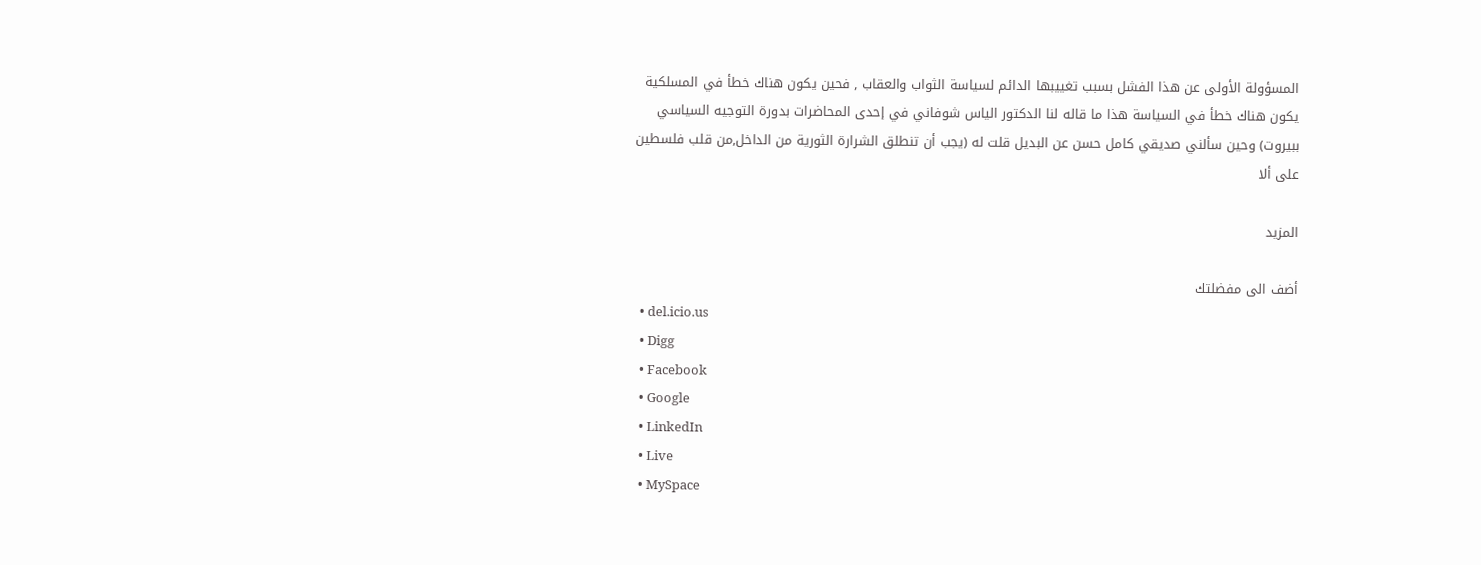المسؤولة الأولى عن هذا الفشل بسبب تغييبها الدائم لسياسة الثواب والعقاب , فحين يكون هناك خطأ في المسلكية يكون هناك خطأ في السياسة هذا ما قاله لنا الدكتور الياس شوفاني في إحدى المحاضرات بدورة التوجيه السياسي ببيروت) وحين سألني صديقي كامل حسن عن البديل قلت له (يجب أن تنطلق الشرارة الثورية من الداخل,من قلب فلسطين على ألا

المزيد

أضف الى مفضلتك
  • del.icio.us
  • Digg
  • Facebook
  • Google
  • LinkedIn
  • Live
  • MySpace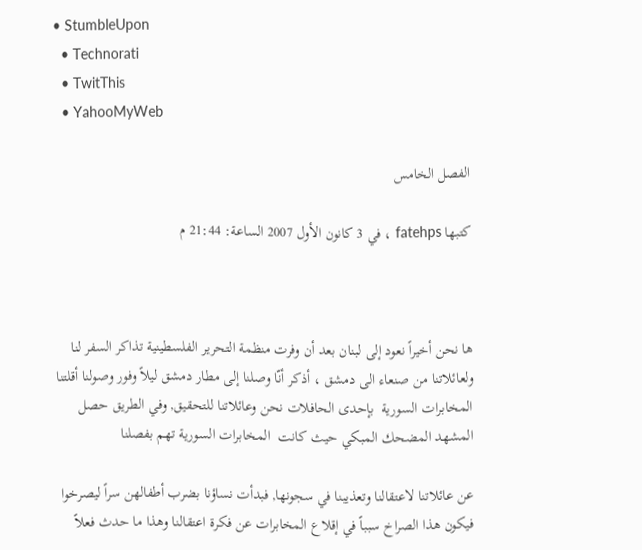• StumbleUpon
  • Technorati
  • TwitThis
  • YahooMyWeb

الفصل الخامس

كتبها fatehps ، في 3 كانون الأول 2007 الساعة: 21:44 م



ها نحن أخيراً نعود إلى لبنان بعد أن وفرت منظمة التحرير الفلسطينية تذاكر السفر لنا ولعائلاتنا من صنعاء الى دمشق ، أذكر أنّا وصلنا إلى مطار دمشق ليلاً وفور وصولنا أقلتنا المخابرات السورية  بإحدى الحافلات نحن وعائلاتنا للتحقيق, وفي الطريق حصل المشهد المضحك المبكي حيث كانت  المخابرات السورية تهم بفصلنا

عن عائلاتنا لاعتقالنا وتعذيبنا في سجونها, فبدأت نساؤنا بضرب أطفالهن سراً ليصرخوا فيكون هذا الصراخ سبباً في إقلاع المخابرات عن فكرة اعتقالنا وهذا ما حدث فعلاً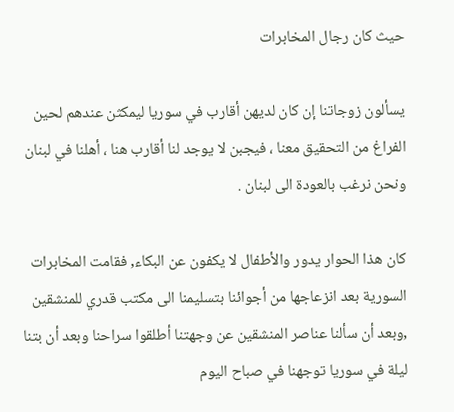حيث كان رجال المخابرات

يسألون زوجاتنا إن كان لديهن أقارب في سوريا ليمكثن عندهم لحين الفراغ من التحقيق معنا ، فيجبن لا يوجد لنا أقارب هنا ، أهلنا في لبنان ونحن نرغب بالعودة الى لبنان .

كان هذا الحوار يدور والأطفال لا يكفون عن البكاء, فقامت المخابرات السورية بعد انزعاجها من أجوائنا بتسليمنا الى مكتب قدري للمنشقين ,وبعد أن سألنا عناصر المنشقين عن وجهتنا أطلقوا سراحنا وبعد أن بتنا ليلة في سوريا توجهنا في صباح اليوم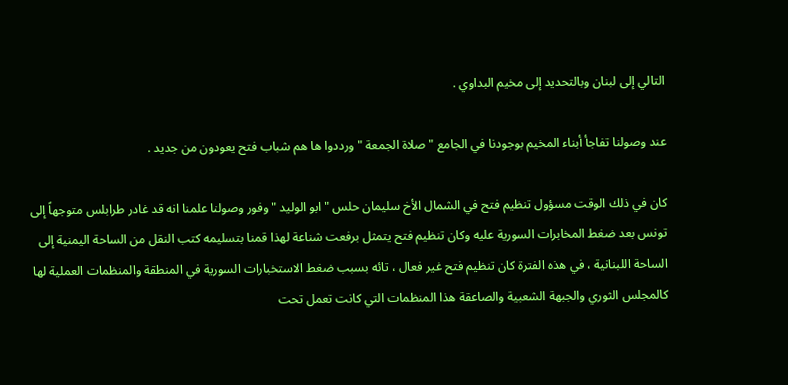التالي إلى لبنان وبالتحديد إلى مخيم البداوي .

عند وصولنا تفاجأ أبناء المخيم بوجودنا في الجامع " صلاة الجمعة " ورددوا ها هم شباب فتح يعودون من جديد .

كان في ذلك الوقت مسؤول تنظيم فتح في الشمال الأخ سليمان حلس " ابو الوليد " وفور وصولنا علمنا انه قد غادر طرابلس متوجهاً إلى تونس بعد ضغط المخابرات السورية عليه وكان تنظيم فتح يتمثل برفعت شناعة لهذا قمنا بتسليمه كتب النقل من الساحة اليمنية إلى الساحة اللبنانية ، في هذه الفترة كان تنظيم فتح غير فعال ، تائه بسبب ضغط الاستخبارات السورية في المنطقة والمنظمات العملية لها كالمجلس الثوري والجبهة الشعبية والصاعقة هذا المنظمات التي كانت تعمل تحت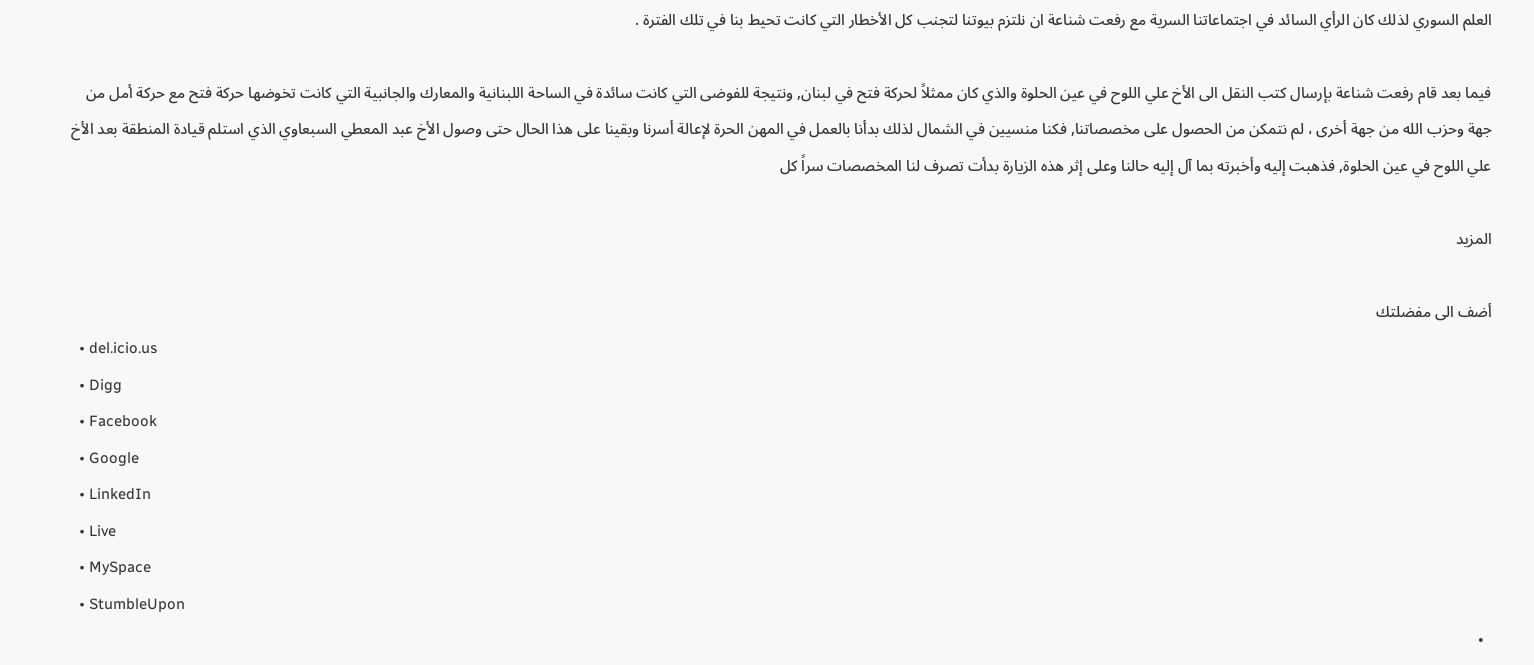العلم السوري لذلك كان الرأي السائد في اجتماعاتنا السرية مع رفعت شناعة ان نلتزم بيوتنا لتجنب كل الأخطار التي كانت تحيط بنا في تلك الفترة .

فيما بعد قام رفعت شناعة بإرسال كتب النقل الى الأخ علي اللوح في عين الحلوة والذي كان ممثلاً لحركة فتح في لبنان, ونتيجة للفوضى التي كانت سائدة في الساحة اللبنانية والمعارك والجانبية التي كانت تخوضها حركة فتح مع حركة أمل من جهة وحزب الله من جهة أخرى ، لم نتمكن من الحصول على مخصصاتنا, فكنا منسيين في الشمال لذلك بدأنا بالعمل في المهن الحرة لإعالة أسرنا وبقينا على هذا الحال حتى وصول الأخ عبد المعطي السبعاوي الذي استلم قيادة المنطقة بعد الأخ علي اللوح في عين الحلوة, فذهبت إليه وأخبرته بما آل إليه حالنا وعلى إثر هذه الزيارة بدأت تصرف لنا المخصصات سراً كل

المزيد

أضف الى مفضلتك
  • del.icio.us
  • Digg
  • Facebook
  • Google
  • LinkedIn
  • Live
  • MySpace
  • StumbleUpon
  •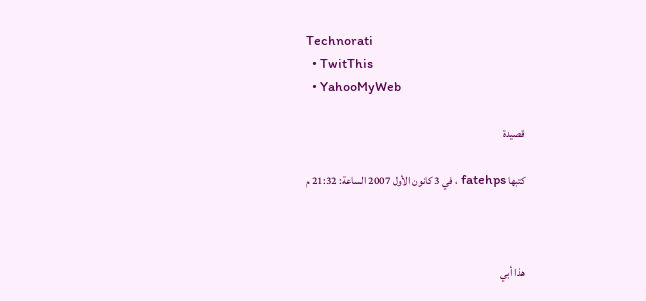Technorati
  • TwitThis
  • YahooMyWeb

قصيدة

كتبها fatehps ، في 3 كانون الأول 2007 الساعة: 21:32 م



هذا أبي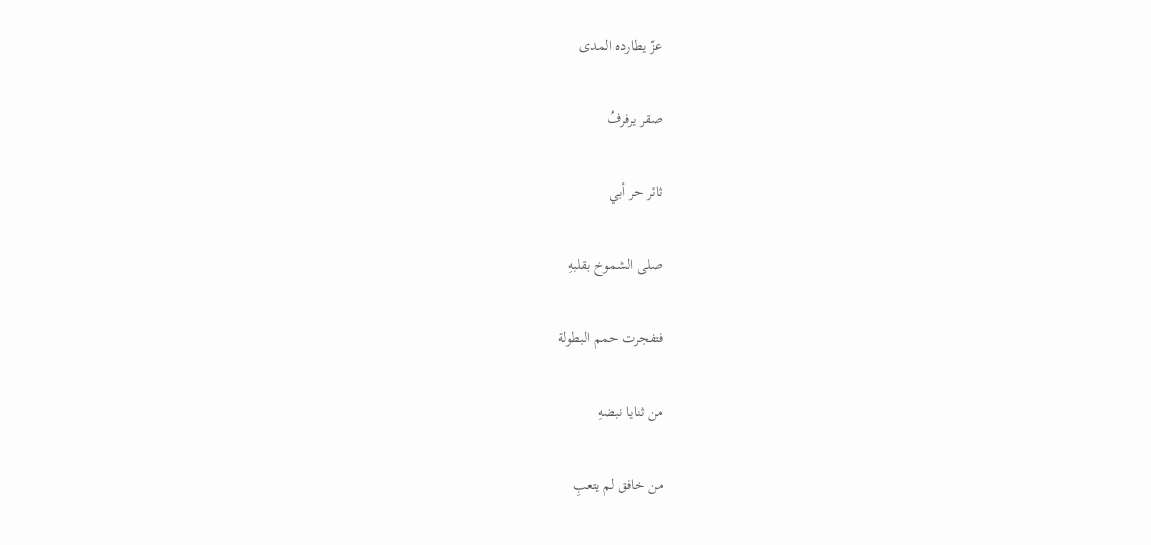عزّ يطارده المدى

صقر يرفرفُ

ثائر حر أبي

صلى الشموخ بقلبهِ

فتفجرت حمم البطولة

من ثنايا نبضهِ

من خافق لم يتعبِ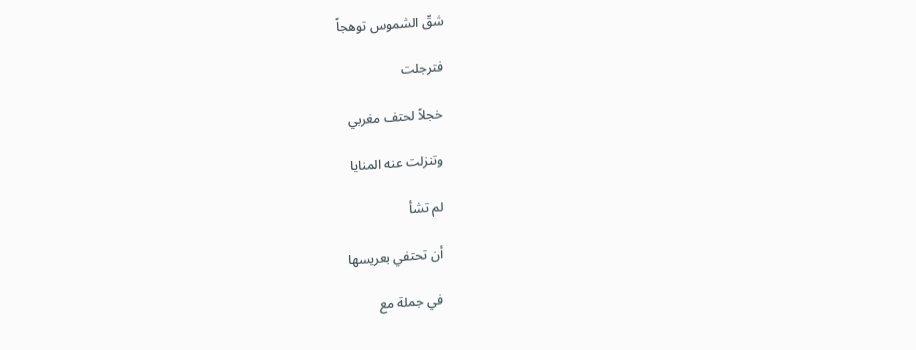شقّ الشموس توهجاً

فترجلت

خجلاً لحتف مغربي

وتنزلت عنه المنايا

لم تشأ

أن تحتفي بعريسها

في جملة مع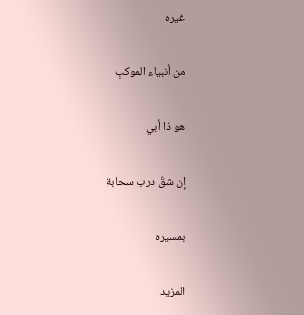غيره

من أنبياء الموكبِ

هو ذا أبي

إن شقّ درب سحابة

بمسيره

المزيد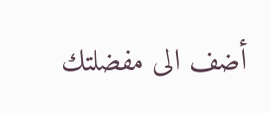أضف الى مفضلتك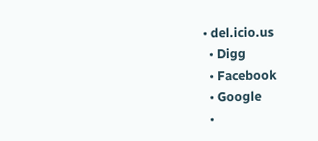• del.icio.us
  • Digg
  • Facebook
  • Google
  •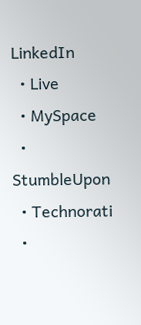LinkedIn
  • Live
  • MySpace
  • StumbleUpon
  • Technorati
  •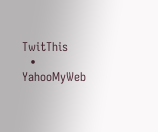TwitThis
  • YahooMyWeb